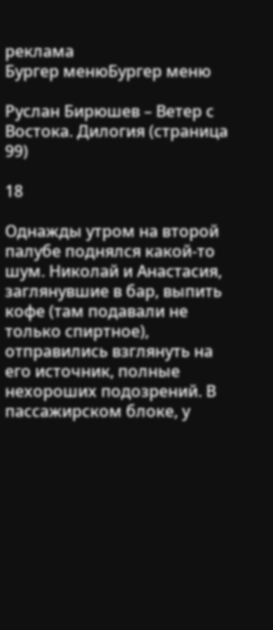реклама
Бургер менюБургер меню

Руслан Бирюшев – Ветер с Востока. Дилогия (страница 99)

18

Однажды утром на второй палубе поднялся какой-то шум. Николай и Анастасия, заглянувшие в бар, выпить кофе (там подавали не только спиртное), отправились взглянуть на его источник, полные нехороших подозрений. В пассажирском блоке, у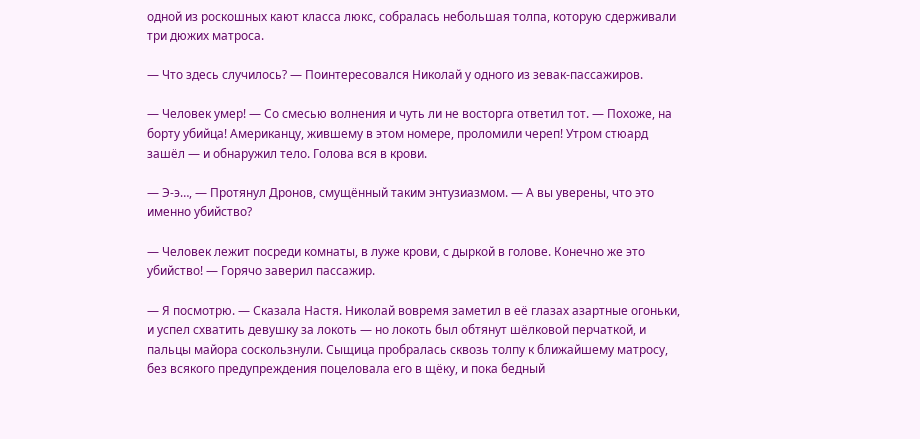одной из роскошных кают класса люкс, собралась небольшая толпа, которую сдерживали три дюжих матроса.

— Что здесь случилось? — Поинтересовался Николай у одного из зевак-пассажиров.

— Человек умер! — Со смесью волнения и чуть ли не восторга ответил тот. — Похоже, на борту убийца! Американцу, жившему в этом номере, проломили череп! Утром стюард зашёл — и обнаружил тело. Голова вся в крови.

— Э-э…, — Протянул Дронов, смущённый таким энтузиазмом. — А вы уверены, что это именно убийство?

— Человек лежит посреди комнаты, в луже крови, с дыркой в голове. Конечно же это убийство! — Горячо заверил пассажир.

— Я посмотрю. — Сказала Настя. Николай вовремя заметил в её глазах азартные огоньки, и успел схватить девушку за локоть — но локоть был обтянут шёлковой перчаткой, и пальцы майора соскользнули. Сыщица пробралась сквозь толпу к ближайшему матросу, без всякого предупреждения поцеловала его в щёку, и пока бедный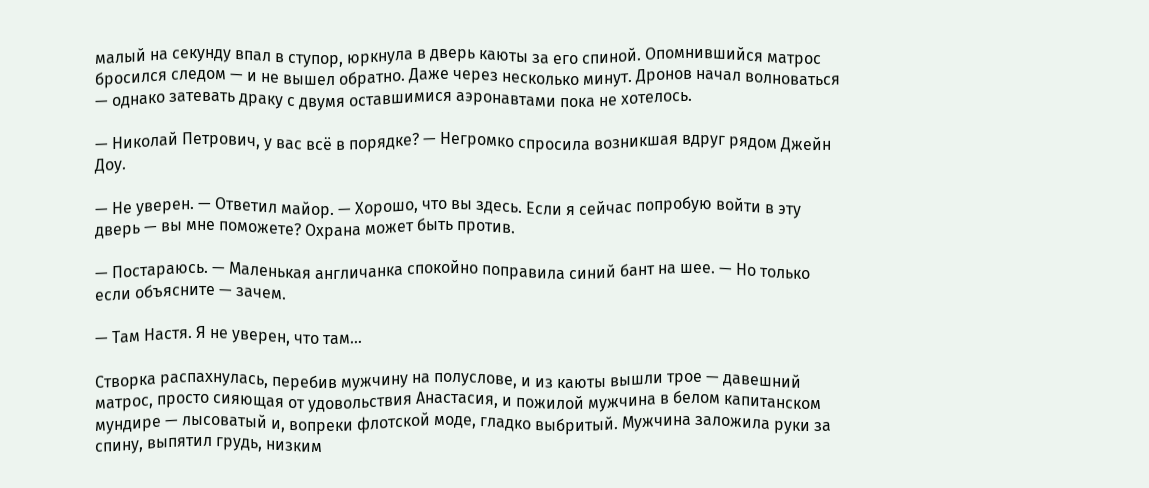малый на секунду впал в ступор, юркнула в дверь каюты за его спиной. Опомнившийся матрос бросился следом — и не вышел обратно. Даже через несколько минут. Дронов начал волноваться — однако затевать драку с двумя оставшимися аэронавтами пока не хотелось.

— Николай Петрович, у вас всё в порядке? — Негромко спросила возникшая вдруг рядом Джейн Доу.

— Не уверен. — Ответил майор. — Хорошо, что вы здесь. Если я сейчас попробую войти в эту дверь — вы мне поможете? Охрана может быть против.

— Постараюсь. — Маленькая англичанка спокойно поправила синий бант на шее. — Но только если объясните — зачем.

— Там Настя. Я не уверен, что там…

Створка распахнулась, перебив мужчину на полуслове, и из каюты вышли трое — давешний матрос, просто сияющая от удовольствия Анастасия, и пожилой мужчина в белом капитанском мундире — лысоватый и, вопреки флотской моде, гладко выбритый. Мужчина заложила руки за спину, выпятил грудь, низким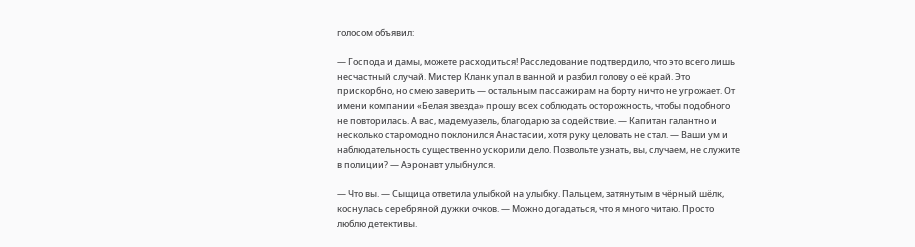голосом объявил:

— Господа и дамы, можете расходиться! Расследование подтвердило, что это всего лишь несчастный случай. Мистер Кланк упал в ванной и разбил голову о её край. Это прискорбно, но смею заверить — остальным пассажирам на борту ничто не угрожает. От имени компании «Белая звезда» прошу всех соблюдать осторожность, чтобы подобного не повторилась. А вас, мадемуазель, благодарю за содействие. — Капитан галантно и несколько старомодно поклонился Анастасии, хотя руку целовать не стал. — Ваши ум и наблюдательность существенно ускорили дело. Позвольте узнать, вы, случаем, не служите в полиции? — Аэронавт улыбнулся.

— Что вы. — Сыщица ответила улыбкой на улыбку. Пальцем, затянутым в чёрный шёлк, коснулась серебряной дужки очков. — Можно догадаться, что я много читаю. Просто люблю детективы.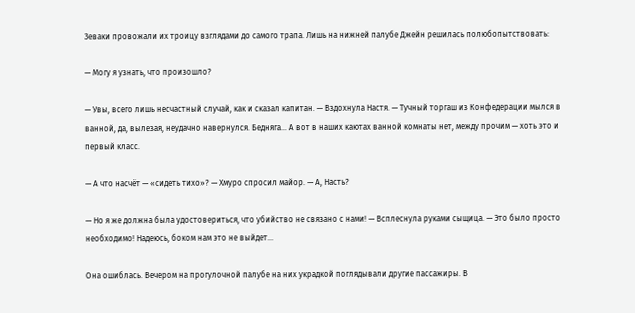Зеваки провожали их троицу взглядами до самого трапа. Лишь на нижней палубе Джейн решилась полюбопытствовать:

— Могу я узнать, что произошло?

— Увы, всего лишь несчастный случай, как и сказал капитан. — Вздохнула Настя. — Тучный торгаш из Конфедерации мылся в ванной, да, вылезая, неудачно навернулся. Бедняга… А вот в наших каютах ванной комнаты нет, между прочим — хоть это и первый класс.

— А что насчёт — «сидеть тихо»? — Хмуро спросил майор. — А, Насть?

— Но я же должна была удостовериться, что убийство не связано с нами! — Всплеснула руками сыщица. — Это было просто необходимо! Надеюсь, боком нам это не выйдет…

Она ошиблась. Вечером на прогулочной палубе на них украдкой поглядывали другие пассажиры. В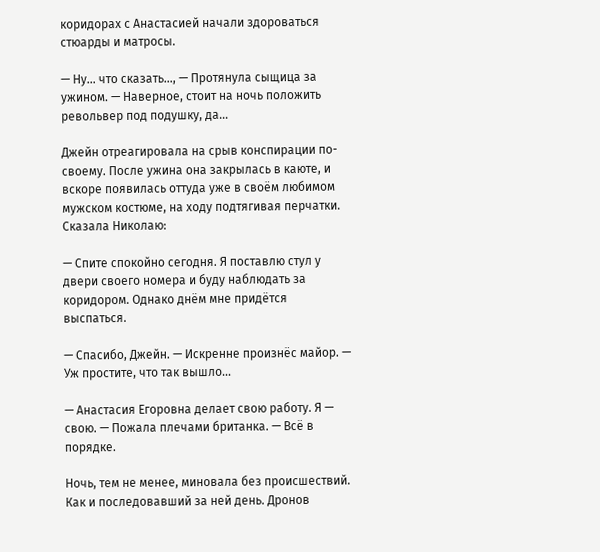коридорах с Анастасией начали здороваться стюарды и матросы.

— Ну… что сказать…, — Протянула сыщица за ужином. — Наверное, стоит на ночь положить револьвер под подушку, да…

Джейн отреагировала на срыв конспирации по-своему. После ужина она закрылась в каюте, и вскоре появилась оттуда уже в своём любимом мужском костюме, на ходу подтягивая перчатки. Сказала Николаю:

— Спите спокойно сегодня. Я поставлю стул у двери своего номера и буду наблюдать за коридором. Однако днём мне придётся выспаться.

— Спасибо, Джейн. — Искренне произнёс майор. — Уж простите, что так вышло…

— Анастасия Егоровна делает свою работу. Я — свою. — Пожала плечами британка. — Всё в порядке.

Ночь, тем не менее, миновала без происшествий. Как и последовавший за ней день. Дронов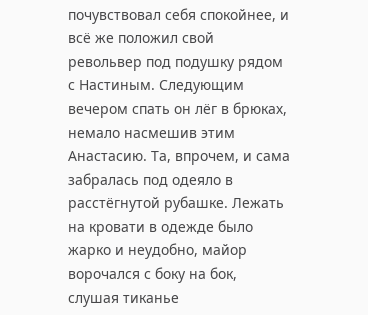почувствовал себя спокойнее, и всё же положил свой револьвер под подушку рядом с Настиным. Следующим вечером спать он лёг в брюках, немало насмешив этим Анастасию. Та, впрочем, и сама забралась под одеяло в расстёгнутой рубашке. Лежать на кровати в одежде было жарко и неудобно, майор ворочался с боку на бок, слушая тиканье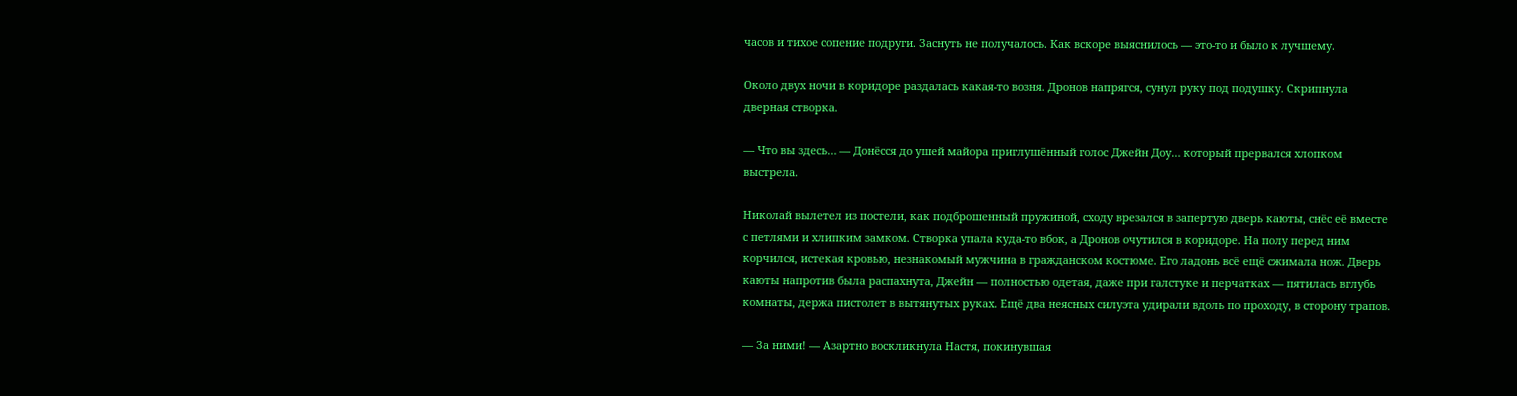часов и тихое сопение подруги. Заснуть не получалось. Как вскоре выяснилось — это-то и было к лучшему.

Около двух ночи в коридоре раздалась какая-то возня. Дронов напрягся, сунул руку под подушку. Скрипнула дверная створка.

— Что вы здесь… — Донёсся до ушей майора приглушённый голос Джейн Доу… который прервался хлопком выстрела.

Николай вылетел из постели, как подброшенный пружиной, сходу врезался в запертую дверь каюты, снёс её вместе с петлями и хлипким замком. Створка упала куда-то вбок, а Дронов очутился в коридоре. На полу перед ним корчился, истекая кровью, незнакомый мужчина в гражданском костюме. Его ладонь всё ещё сжимала нож. Дверь каюты напротив была распахнута, Джейн — полностью одетая, даже при галстуке и перчатках — пятилась вглубь комнаты, держа пистолет в вытянутых руках. Ещё два неясных силуэта удирали вдоль по проходу, в сторону трапов.

— За ними! — Азартно воскликнула Настя, покинувшая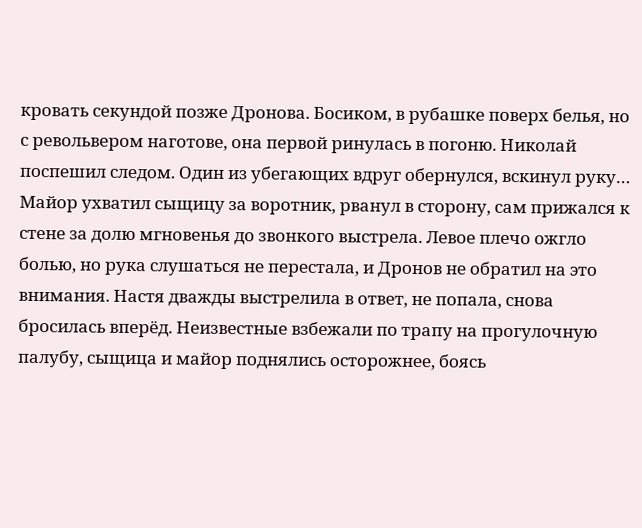кровать секундой позже Дронова. Босиком, в рубашке поверх белья, но с револьвером наготове, она первой ринулась в погоню. Николай поспешил следом. Один из убегающих вдруг обернулся, вскинул руку… Майор ухватил сыщицу за воротник, рванул в сторону, сам прижался к стене за долю мгновенья до звонкого выстрела. Левое плечо ожгло болью, но рука слушаться не перестала, и Дронов не обратил на это внимания. Настя дважды выстрелила в ответ, не попала, снова бросилась вперёд. Неизвестные взбежали по трапу на прогулочную палубу, сыщица и майор поднялись осторожнее, боясь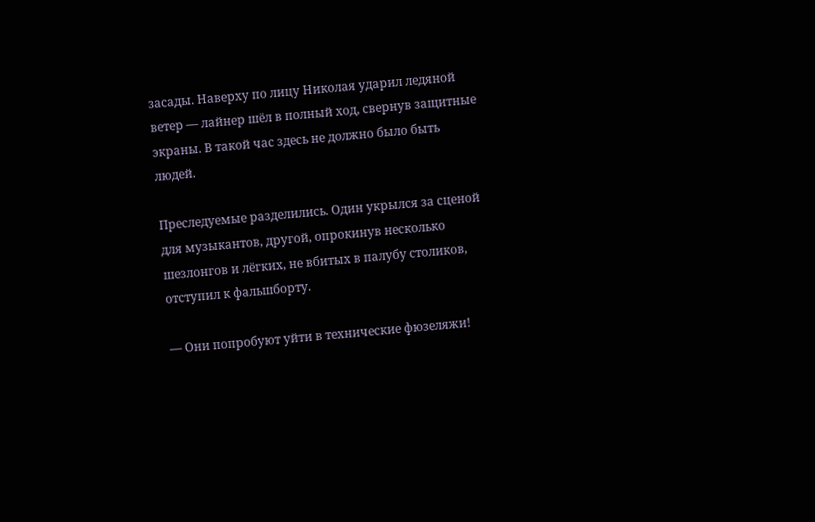засады. Наверху по лицу Николая ударил ледяной ветер — лайнер шёл в полный ход, свернув защитные экраны. В такой час здесь не должно было быть людей.

Преследуемые разделились. Один укрылся за сценой для музыкантов, другой, опрокинув несколько шезлонгов и лёгких, не вбитых в палубу столиков, отступил к фальшборту.

— Они попробуют уйти в технические фюзеляжи!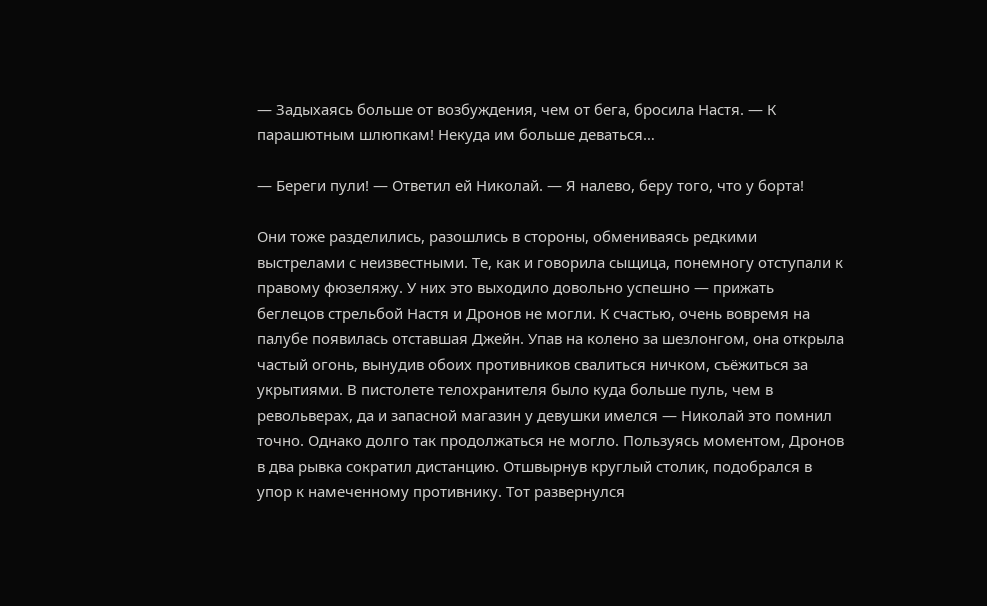— Задыхаясь больше от возбуждения, чем от бега, бросила Настя. — К парашютным шлюпкам! Некуда им больше деваться…

— Береги пули! — Ответил ей Николай. — Я налево, беру того, что у борта!

Они тоже разделились, разошлись в стороны, обмениваясь редкими выстрелами с неизвестными. Те, как и говорила сыщица, понемногу отступали к правому фюзеляжу. У них это выходило довольно успешно — прижать беглецов стрельбой Настя и Дронов не могли. К счастью, очень вовремя на палубе появилась отставшая Джейн. Упав на колено за шезлонгом, она открыла частый огонь, вынудив обоих противников свалиться ничком, съёжиться за укрытиями. В пистолете телохранителя было куда больше пуль, чем в револьверах, да и запасной магазин у девушки имелся — Николай это помнил точно. Однако долго так продолжаться не могло. Пользуясь моментом, Дронов в два рывка сократил дистанцию. Отшвырнув круглый столик, подобрался в упор к намеченному противнику. Тот развернулся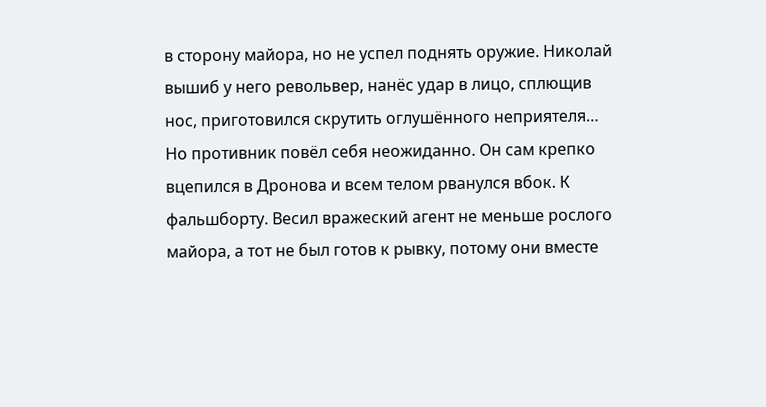в сторону майора, но не успел поднять оружие. Николай вышиб у него револьвер, нанёс удар в лицо, сплющив нос, приготовился скрутить оглушённого неприятеля… Но противник повёл себя неожиданно. Он сам крепко вцепился в Дронова и всем телом рванулся вбок. К фальшборту. Весил вражеский агент не меньше рослого майора, а тот не был готов к рывку, потому они вместе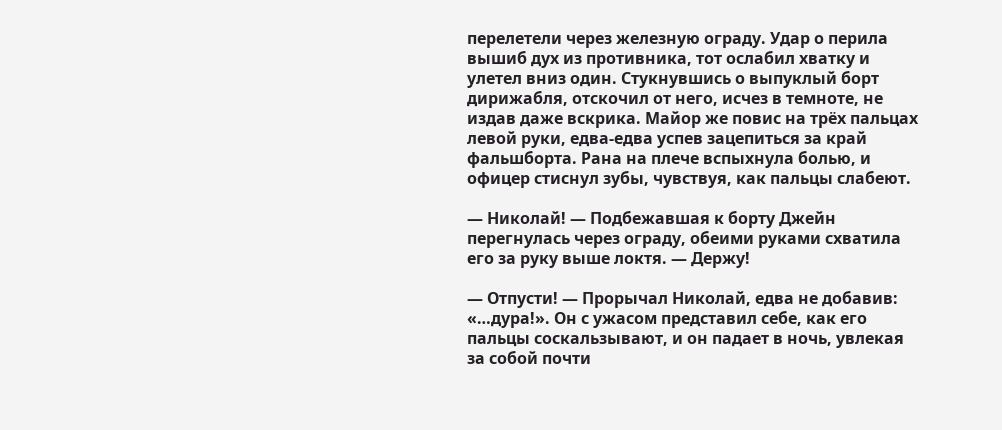перелетели через железную ограду. Удар о перила вышиб дух из противника, тот ослабил хватку и улетел вниз один. Стукнувшись о выпуклый борт дирижабля, отскочил от него, исчез в темноте, не издав даже вскрика. Майор же повис на трёх пальцах левой руки, едва-едва успев зацепиться за край фальшборта. Рана на плече вспыхнула болью, и офицер стиснул зубы, чувствуя, как пальцы слабеют.

— Николай! — Подбежавшая к борту Джейн перегнулась через ограду, обеими руками схватила его за руку выше локтя. — Держу!

— Отпусти! — Прорычал Николай, едва не добавив: «…дура!». Он с ужасом представил себе, как его пальцы соскальзывают, и он падает в ночь, увлекая за собой почти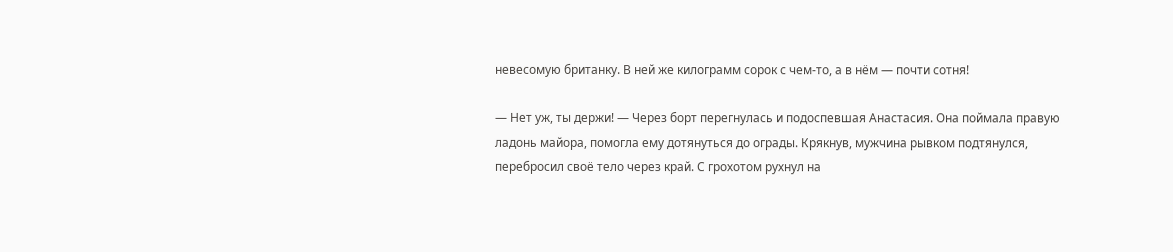невесомую британку. В ней же килограмм сорок с чем-то, а в нём — почти сотня!

— Нет уж, ты держи! — Через борт перегнулась и подоспевшая Анастасия. Она поймала правую ладонь майора, помогла ему дотянуться до ограды. Крякнув, мужчина рывком подтянулся, перебросил своё тело через край. С грохотом рухнул на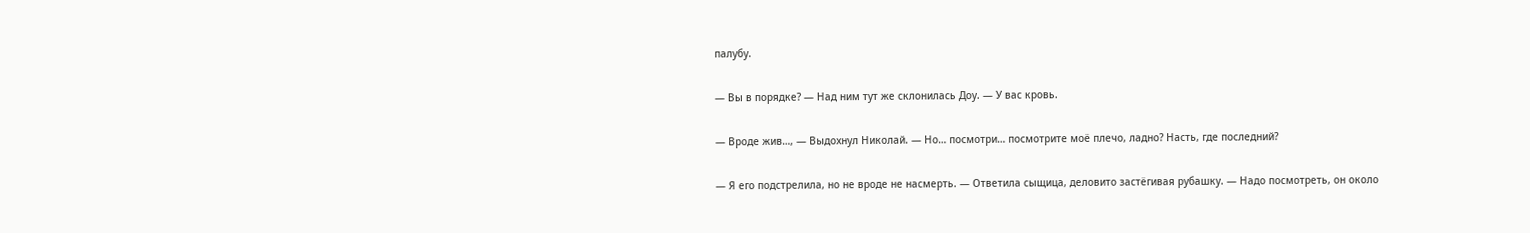палубу.

— Вы в порядке? — Над ним тут же склонилась Доу. — У вас кровь.

— Вроде жив…, — Выдохнул Николай. — Но… посмотри… посмотрите моё плечо, ладно? Насть, где последний?

— Я его подстрелила, но не вроде не насмерть. — Ответила сыщица, деловито застёгивая рубашку. — Надо посмотреть, он около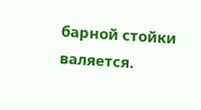барной стойки валяется.